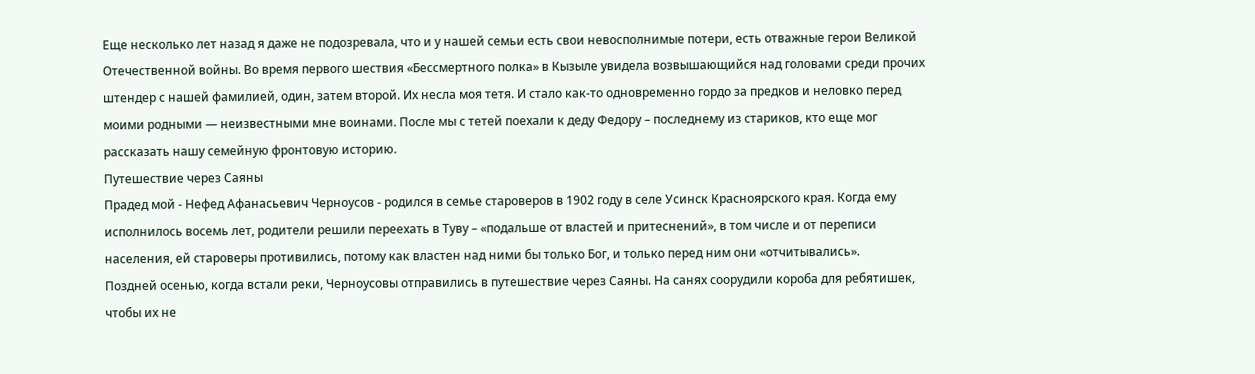Еще несколько лет назад я даже не подозревала, что и у нашей семьи есть свои невосполнимые потери, есть отважные герои Великой Отечественной войны. Во время первого шествия «Бессмертного полка» в Кызыле увидела возвышающийся над головами среди прочих штендер с нашей фамилией, один, затем второй. Их несла моя тетя. И стало как-то одновременно гордо за предков и неловко перед моими родными — неизвестными мне воинами. После мы с тетей поехали к деду Федору – последнему из стариков, кто еще мог рассказать нашу семейную фронтовую историю.
Путешествие через Саяны
Прадед мой - Нефед Афанасьевич Черноусов - родился в семье староверов в 1902 году в селе Усинск Красноярского края. Когда ему исполнилось восемь лет, родители решили переехать в Туву – «подальше от властей и притеснений», в том числе и от переписи населения, ей староверы противились, потому как властен над ними бы только Бог, и только перед ним они «отчитывались».
Поздней осенью, когда встали реки, Черноусовы отправились в путешествие через Саяны. На санях соорудили короба для ребятишек, чтобы их не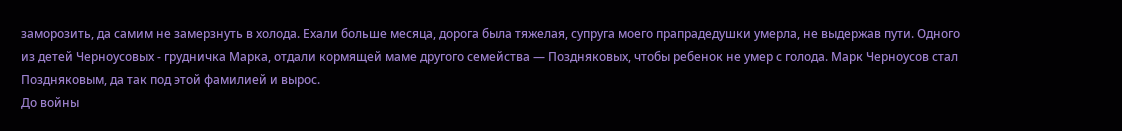заморозить, да самим не замерзнуть в холода. Ехали больше месяца, дорога была тяжелая, супруга моего прапрадедушки умерла, не выдержав пути. Одного из детей Черноусовых - грудничка Марка, отдали кормящей маме другого семейства — Поздняковых, чтобы ребенок не умер с голода. Марк Черноусов стал Поздняковым, да так под этой фамилией и вырос.
До войны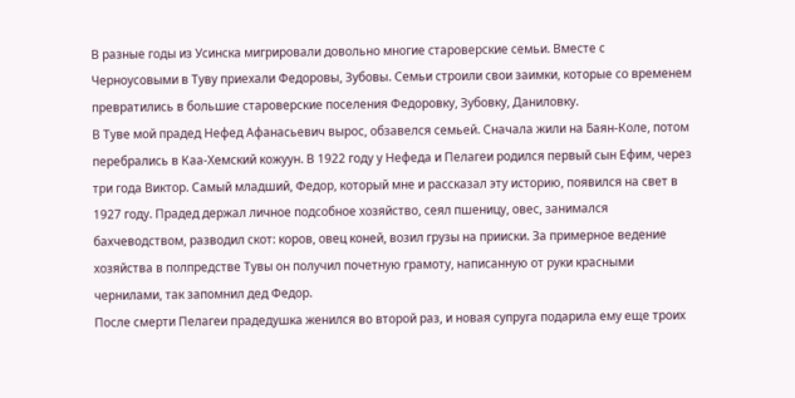В разные годы из Усинска мигрировали довольно многие староверские семьи. Вместе с Черноусовыми в Туву приехали Федоровы, Зубовы. Семьи строили свои заимки, которые со временем превратились в большие староверские поселения Федоровку, Зубовку, Даниловку.
В Туве мой прадед Нефед Афанасьевич вырос, обзавелся семьей. Сначала жили на Баян-Коле, потом перебрались в Каа-Хемский кожуун. В 1922 году у Нефеда и Пелагеи родился первый сын Ефим, через три года Виктор. Самый младший, Федор, который мне и рассказал эту историю, появился на свет в 1927 году. Прадед держал личное подсобное хозяйство, сеял пшеницу, овес, занимался бахчеводством, разводил скот: коров, овец коней, возил грузы на прииски. За примерное ведение хозяйства в полпредстве Тувы он получил почетную грамоту, написанную от руки красными чернилами, так запомнил дед Федор.
После смерти Пелагеи прадедушка женился во второй раз, и новая супруга подарила ему еще троих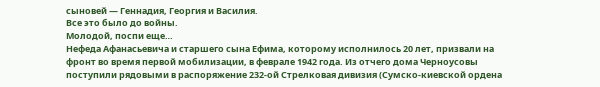сыновей — Геннадия, Георгия и Василия.
Все это было до войны.
Молодой, поспи еще…
Нефеда Афанасьевича и старшего сына Ефима, которому исполнилось 20 лет, призвали на фронт во время первой мобилизации, в феврале 1942 года. Из отчего дома Черноусовы поступили рядовыми в распоряжение 232-ой Стрелковая дивизия (Сумско-киевской ордена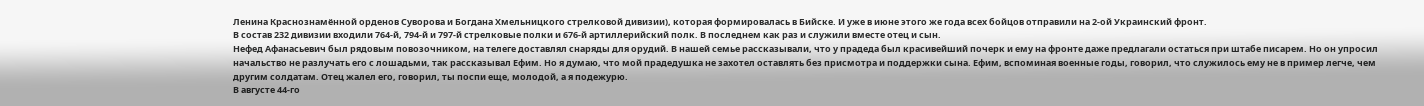Ленина Краснознамённой орденов Суворова и Богдана Хмельницкого стрелковой дивизии), которая формировалась в Бийске. И уже в июне этого же года всех бойцов отправили на 2-ой Украинский фронт.
В состав 232 дивизии входили 764-й, 794-й и 797-й стрелковые полки и 676-й артиллерийский полк. В последнем как раз и служили вместе отец и сын.
Нефед Афанасьевич был рядовым повозочником, на телеге доставлял снаряды для орудий. В нашей семье рассказывали, что у прадеда был красивейший почерк и ему на фронте даже предлагали остаться при штабе писарем. Но он упросил начальство не разлучать его с лошадьми, так рассказывал Ефим. Но я думаю, что мой прадедушка не захотел оставлять без присмотра и поддержки сына. Ефим, вспоминая военные годы, говорил, что служилось ему не в пример легче, чем другим солдатам. Отец жалел его, говорил, ты поспи еще, молодой, а я подежурю.
В августе 44-го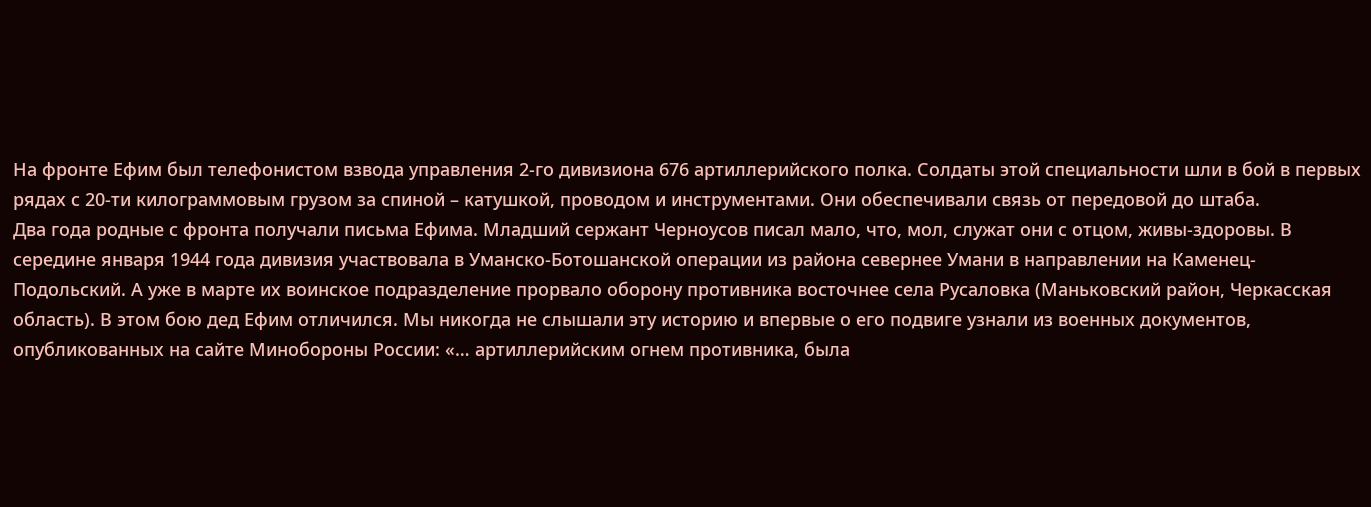На фронте Ефим был телефонистом взвода управления 2-го дивизиона 676 артиллерийского полка. Солдаты этой специальности шли в бой в первых рядах с 20-ти килограммовым грузом за спиной – катушкой, проводом и инструментами. Они обеспечивали связь от передовой до штаба.
Два года родные с фронта получали письма Ефима. Младший сержант Черноусов писал мало, что, мол, служат они с отцом, живы-здоровы. В середине января 1944 года дивизия участвовала в Уманско-Ботошанской операции из района севернее Умани в направлении на Каменец-Подольский. А уже в марте их воинское подразделение прорвало оборону противника восточнее села Русаловка (Маньковский район, Черкасская область). В этом бою дед Ефим отличился. Мы никогда не слышали эту историю и впервые о его подвиге узнали из военных документов, опубликованных на сайте Минобороны России: «… артиллерийским огнем противника, была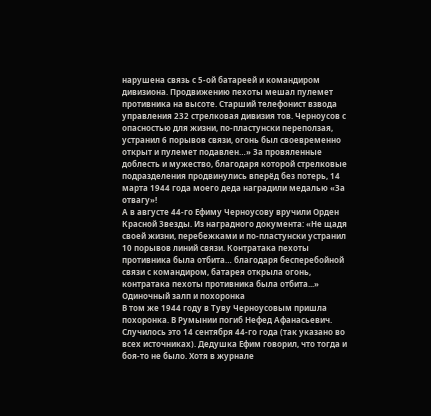нарушена связь с 5-ой батареей и командиром дивизиона. Продвижению пехоты мешал пулемет противника на высоте. Старший телефонист взвода управления 232 стрелковая дивизия тов. Черноусов с опасностью для жизни, по-пластунски переползая, устранил 6 порывов связи, огонь был своевременно открыт и пулемет подавлен…» За провяленные доблесть и мужество, благодаря которой стрелковые подразделения продвинулись вперёд без потерь, 14 марта 1944 года моего деда наградили медалью «За отвагу»!
А в августе 44-го Ефиму Черноусову вручили Орден Красной Звезды. Из наградного документа: «Не щадя своей жизни, перебежками и по-пластунски устранил 10 порывов линий связи. Контратака пехоты противника была отбита… благодаря бесперебойной связи с командиром, батарея открыла огонь, контратака пехоты противника была отбита...»
Одиночный залп и похоронка
В том же 1944 году в Туву Черноусовым пришла похоронка. В Румынии погиб Нефед Афанасьевич. Случилось это 14 сентября 44-го года (так указано во всех источниках). Дедушка Ефим говорил, что тогда и боя-то не было. Хотя в журнале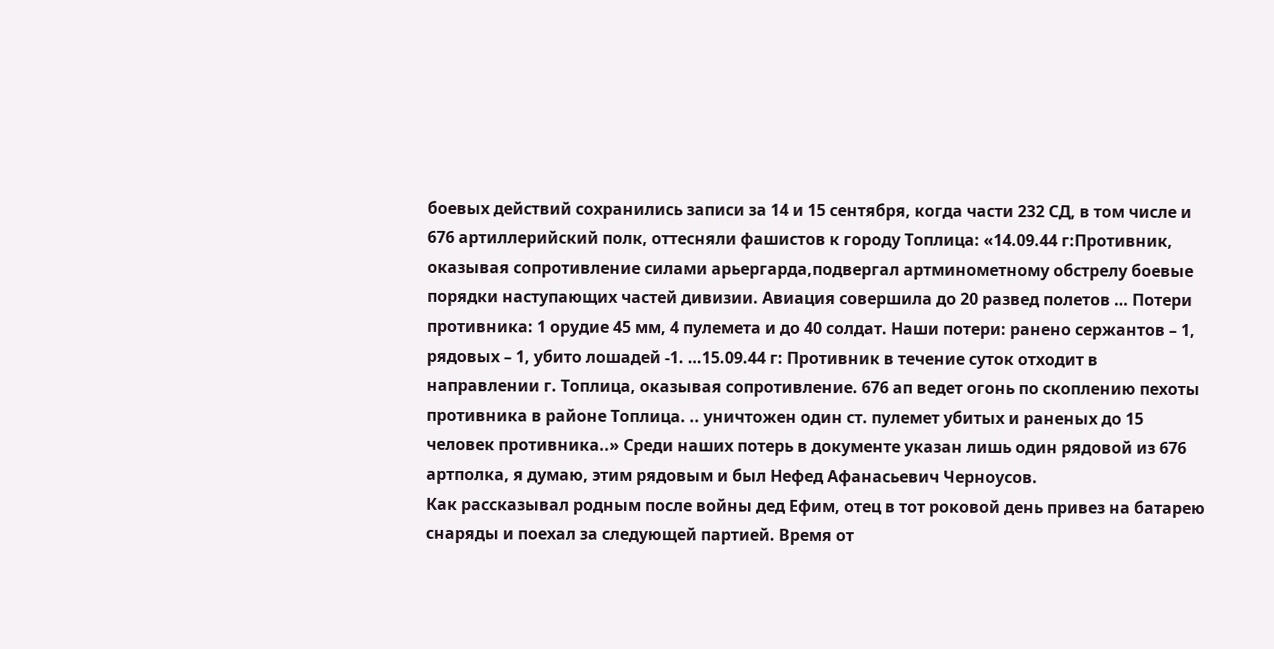боевых действий сохранились записи за 14 и 15 сентября, когда части 232 СД, в том числе и 676 артиллерийский полк, оттесняли фашистов к городу Топлица: «14.09.44 г:Противник, оказывая сопротивление силами арьергарда,подвергал артминометному обстрелу боевые порядки наступающих частей дивизии. Авиация совершила до 20 развед полетов … Потери противника: 1 орудие 45 мм, 4 пулемета и до 40 солдат. Наши потери: ранено сержантов – 1, рядовых – 1, убито лошадей -1. …15.09.44 г: Противник в течение суток отходит в направлении г. Топлица, оказывая сопротивление. 676 ап ведет огонь по скоплению пехоты противника в районе Топлица. .. уничтожен один ст. пулемет убитых и раненых до 15 человек противника..» Среди наших потерь в документе указан лишь один рядовой из 676 артполка, я думаю, этим рядовым и был Нефед Афанасьевич Черноусов.
Как рассказывал родным после войны дед Ефим, отец в тот роковой день привез на батарею снаряды и поехал за следующей партией. Время от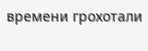времени грохотали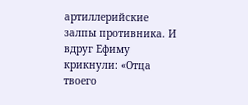артиллерийские залпы противника. И вдруг Ефиму крикнули: «Отца твоего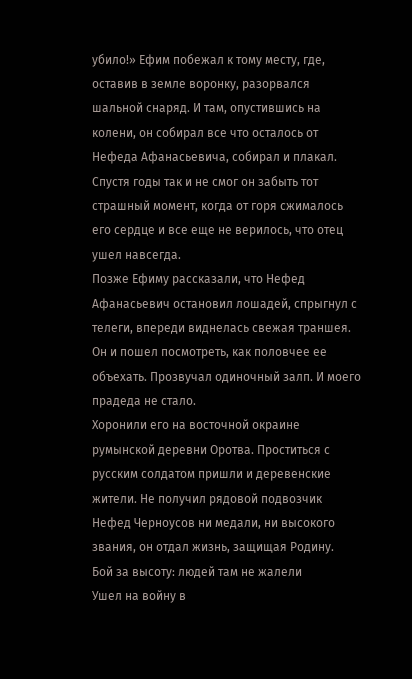убило!» Ефим побежал к тому месту, где, оставив в земле воронку, разорвался шальной снаряд. И там, опустившись на колени, он собирал все что осталось от Нефеда Афанасьевича, собирал и плакал. Спустя годы так и не смог он забыть тот страшный момент, когда от горя сжималось его сердце и все еще не верилось, что отец ушел навсегда.
Позже Ефиму рассказали, что Нефед Афанасьевич остановил лошадей, спрыгнул с телеги, впереди виднелась свежая траншея. Он и пошел посмотреть, как половчее ее объехать. Прозвучал одиночный залп. И моего прадеда не стало.
Хоронили его на восточной окраине румынской деревни Оротва. Проститься с русским солдатом пришли и деревенские жители. Не получил рядовой подвозчик Нефед Черноусов ни медали, ни высокого звания, он отдал жизнь, защищая Родину.
Бой за высоту: людей там не жалели
Ушел на войну в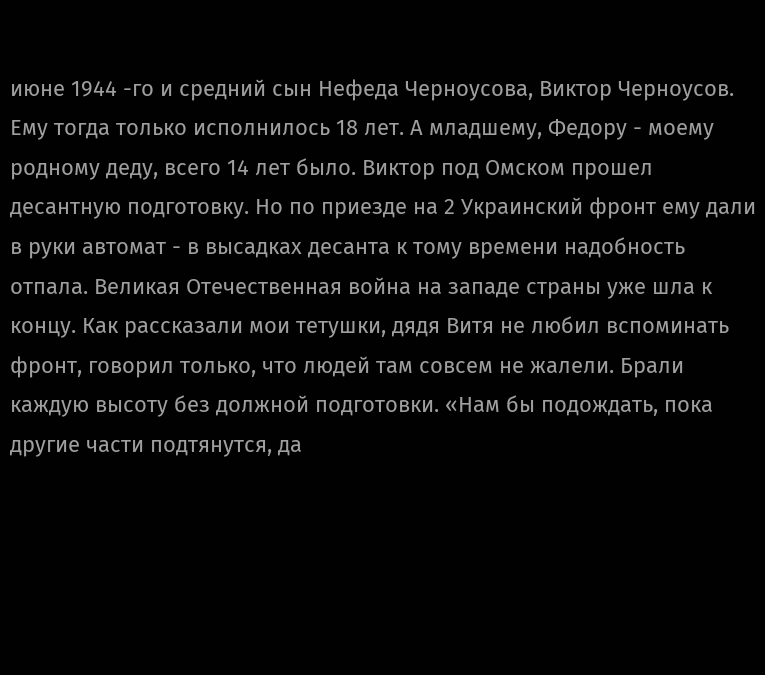июне 1944 -го и средний сын Нефеда Черноусова, Виктор Черноусов. Ему тогда только исполнилось 18 лет. А младшему, Федору - моему родному деду, всего 14 лет было. Виктор под Омском прошел десантную подготовку. Но по приезде на 2 Украинский фронт ему дали в руки автомат - в высадках десанта к тому времени надобность отпала. Великая Отечественная война на западе страны уже шла к концу. Как рассказали мои тетушки, дядя Витя не любил вспоминать фронт, говорил только, что людей там совсем не жалели. Брали каждую высоту без должной подготовки. «Нам бы подождать, пока другие части подтянутся, да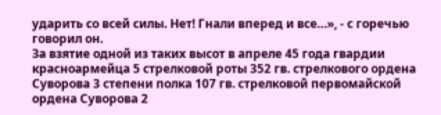ударить со всей силы. Нет! Гнали вперед и все…», - с горечью говорил он.
За взятие одной из таких высот в апреле 45 года гвардии красноармейца 5 стрелковой роты 352 гв. стрелкового ордена Суворова 3 степени полка 107 гв. стрелковой первомайской ордена Суворова 2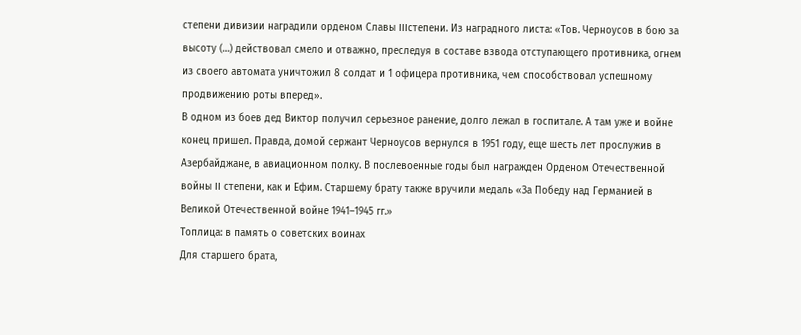степени дивизии наградили орденом Славы IIIстепени. Из наградного листа: «Тов. Черноусов в бою за высоту (…) действовал смело и отважно, преследуя в составе взвода отступающего противника, огнем из своего автомата уничтожил 8 солдат и 1 офицера противника, чем способствовал успешному продвижению роты вперед».
В одном из боев дед Виктор получил серьезное ранение, долго лежал в госпитале. А там уже и войне конец пришел. Правда, домой сержант Черноусов вернулся в 1951 году, еще шесть лет прослужив в Азербайджане, в авиационном полку. В послевоенные годы был награжден Орденом Отечественной войны II степени, как и Ефим. Старшему брату также вручили медаль «За Победу над Германией в Великой Отечественной войне 1941–1945 гг.»
Топлица: в память о советских воинах
Для старшего брата,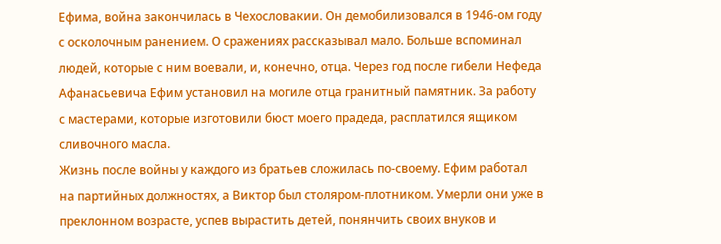Ефима, война закончилась в Чехословакии. Он демобилизовался в 1946-ом году с осколочным ранением. О сражениях рассказывал мало. Больше вспоминал людей, которые с ним воевали, и, конечно, отца. Через год после гибели Нефеда Афанасьевича Ефим установил на могиле отца гранитный памятник. За работу с мастерами, которые изготовили бюст моего прадеда, расплатился ящиком сливочного масла.
Жизнь после войны у каждого из братьев сложилась по-своему. Ефим работал на партийных должностях, а Виктор был столяром-плотником. Умерли они уже в преклонном возрасте, успев вырастить детей, понянчить своих внуков и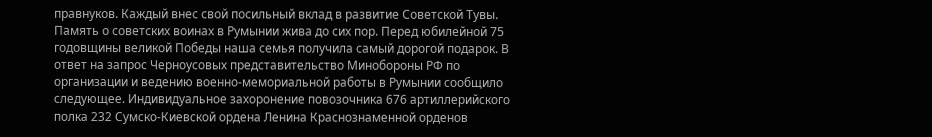правнуков. Каждый внес свой посильный вклад в развитие Советской Тувы.
Память о советских воинах в Румынии жива до сих пор. Перед юбилейной 75 годовщины великой Победы наша семья получила самый дорогой подарок. В ответ на запрос Черноусовых представительство Минобороны РФ по организации и ведению военно-мемориальной работы в Румынии сообщило следующее. Индивидуальное захоронение повозочника 676 артиллерийского полка 232 Сумско-Киевской ордена Ленина Краснознаменной орденов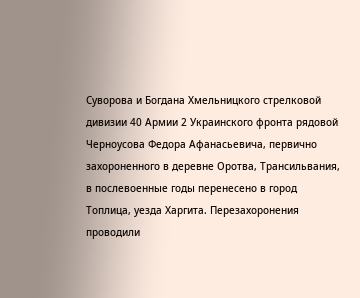Суворова и Богдана Хмельницкого стрелковой дивизии 40 Армии 2 Украинского фронта рядовой Черноусова Федора Афанасьевича, первично захороненного в деревне Оротва, Трансильвания, в послевоенные годы перенесено в город Топлица, уезда Харгита. Перезахоронения проводили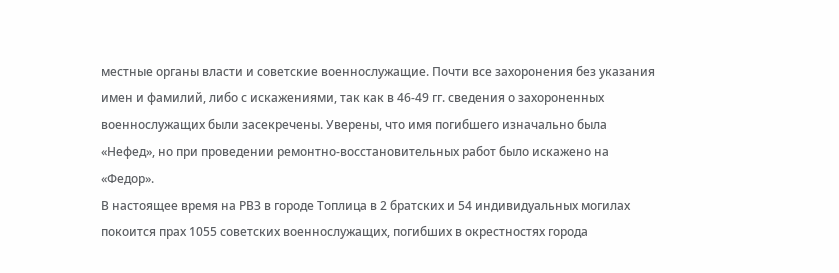местные органы власти и советские военнослужащие. Почти все захоронения без указания имен и фамилий, либо с искажениями, так как в 46-49 гг. сведения о захороненных военнослужащих были засекречены. Уверены, что имя погибшего изначально была «Нефед», но при проведении ремонтно-восстановительных работ было искажено на «Федор».
В настоящее время на РВЗ в городе Топлица в 2 братских и 54 индивидуальных могилах покоится прах 1055 советских военнослужащих, погибших в окрестностях города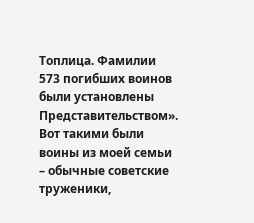Топлица. Фамилии 573 погибших воинов были установлены Представительством».
Вот такими были воины из моей семьи – обычные советские труженики,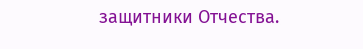защитники Отчества.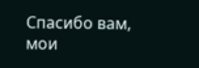Спасибо вам, мои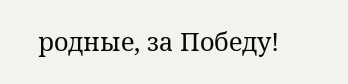родные, за Победу!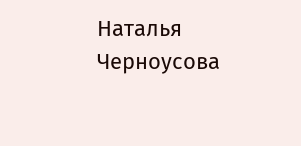Наталья Черноусова